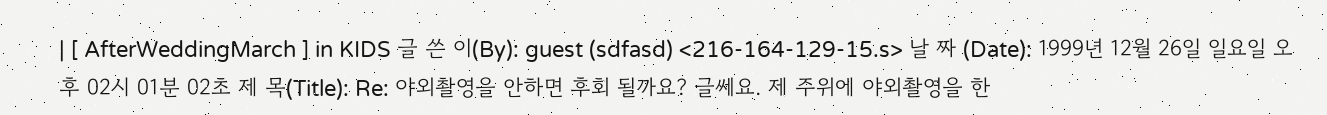| [ AfterWeddingMarch ] in KIDS 글 쓴 이(By): guest (sdfasd) <216-164-129-15.s> 날 짜 (Date): 1999년 12월 26일 일요일 오후 02시 01분 02초 제 목(Title): Re: 야외촬영을 안하면 후회 될까요? 글쎄요. 제 주위에 야외촬영을 한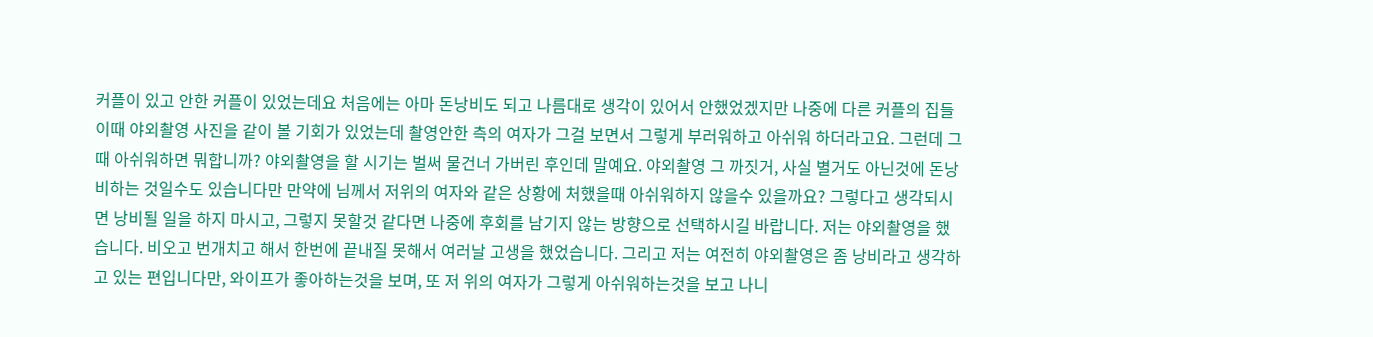커플이 있고 안한 커플이 있었는데요 처음에는 아마 돈낭비도 되고 나름대로 생각이 있어서 안했었겠지만 나중에 다른 커플의 집들이때 야외촬영 사진을 같이 볼 기회가 있었는데 촬영안한 측의 여자가 그걸 보면서 그렇게 부러워하고 아쉬워 하더라고요. 그런데 그때 아쉬워하면 뭐합니까? 야외촬영을 할 시기는 벌써 물건너 가버린 후인데 말예요. 야외촬영 그 까짓거, 사실 별거도 아닌것에 돈낭비하는 것일수도 있습니다만 만약에 님께서 저위의 여자와 같은 상황에 처했을때 아쉬워하지 않을수 있을까요? 그렇다고 생각되시면 낭비될 일을 하지 마시고, 그렇지 못할것 같다면 나중에 후회를 남기지 않는 방향으로 선택하시길 바랍니다. 저는 야외촬영을 했습니다. 비오고 번개치고 해서 한번에 끝내질 못해서 여러날 고생을 했었습니다. 그리고 저는 여전히 야외촬영은 좀 낭비라고 생각하고 있는 편입니다만, 와이프가 좋아하는것을 보며, 또 저 위의 여자가 그렇게 아쉬워하는것을 보고 나니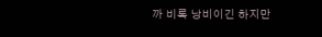까 비록 낭비이긴 하지만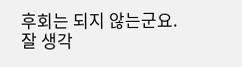후회는 되지 않는군요. 잘 생각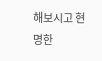해보시고 현명한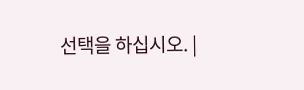선택을 하십시오. |